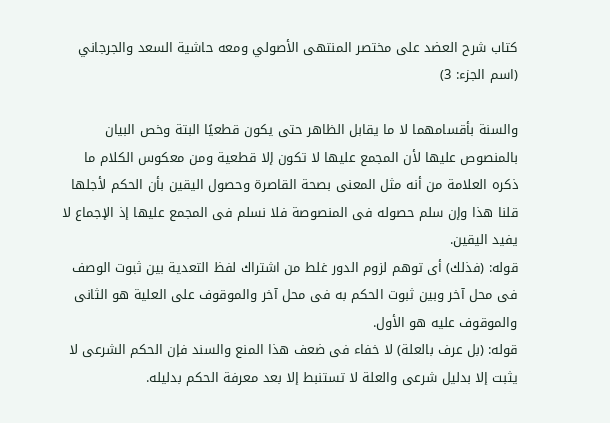كتاب شرح العضد على مختصر المنتهى الأصولي ومعه حاشية السعد والجرجاني (اسم الجزء: 3)

والسنة بأقسامهما لا ما يقابل الظاهر حتى يكون قطعيًا البتة وخص البيان بالمنصوص عليها لأن المجمع عليها لا تكون إلا قطعية ومن معكوس الكلام ما ذكره العلامة من أنه مثل المعنى بصحة القاصرة وحصول اليقين بأن الحكم لأجلها قلنا هذا وإن سلم حصوله فى المنصوصة فلا نسلم فى المجمع عليها إذ الإجماع لا يفيد اليقين.
قوله: (فذلك) أى توهم لزوم الدور غلط من اشتراك لفظ التعدية بين ثبوت الوصف فى محل آخر وبين ثبوت الحكم به فى محل آخر والموقوف على العلية هو الثانى والموقوف عليه هو الأول.
قوله: (بل عرف بالعلة) لا خفاء فى ضعف هذا المنع والسند فإن الحكم الشرعى لا يثبت إلا بدليل شرعى والعلة لا تستنبط إلا بعد معرفة الحكم بدليله.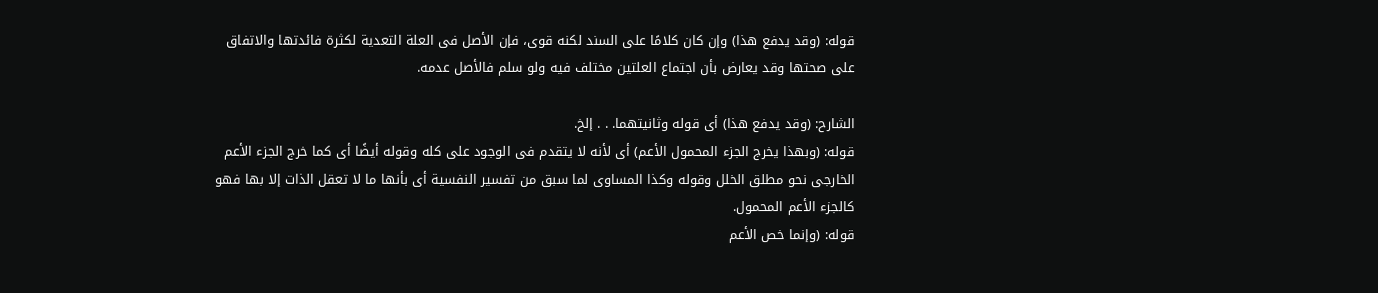قوله: (وقد يدفع هذا) وإن كان كلامًا على السند لكنه قوى، فإن الأصل فى العلة التعدية لكثرة فائدتها والاتفاق على صحتها وقد يعارض بأن اجتماع العلتين مختلف فيه ولو سلم فالأصل عدمه.

الشارح: (وقد يدفع هذا) أى قوله وثانيتهما. . . إلخ.
قوله: (وبهذا يخرج الجزء المحمول الأعم) أى لأنه لا يتقدم فى الوجود على كله وقوله أيضًا أى كما خرج الجزء الأعم الخارجى نحو مطلق الخلل وقوله وكذا المساوى لما سبق من تفسير النفسية أى بأنها ما لا تعقل الذات إلا بها فهو كالجزء الأعم المحمول.
قوله: (وإنما خص الأعم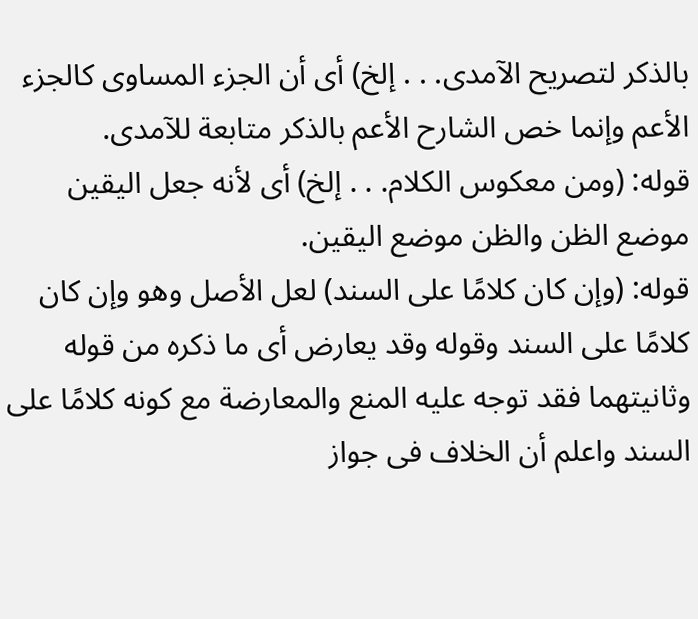بالذكر لتصريح الآمدى. . . إلخ) أى أن الجزء المساوى كالجزء الأعم وإنما خص الشارح الأعم بالذكر متابعة للآمدى.
قوله: (ومن معكوس الكلام. . . إلخ) أى لأنه جعل اليقين موضع الظن والظن موضع اليقين.
قوله: (وإن كان كلامًا على السند) لعل الأصل وهو وإن كان كلامًا على السند وقوله وقد يعارض أى ما ذكره من قوله وثانيتهما فقد توجه عليه المنع والمعارضة مع كونه كلامًا على السند واعلم أن الخلاف فى جواز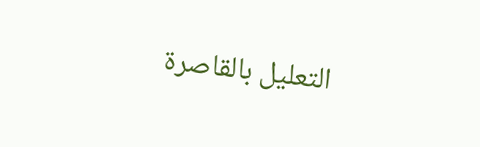التعليل بالقاصرة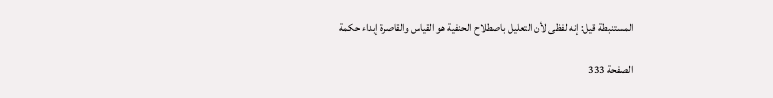المستنبطة قيل: إنه لفظى لأن التعليل باصطلاح الحنفية هو القياس والقاصرة إبداء حكمة

الصفحة 333